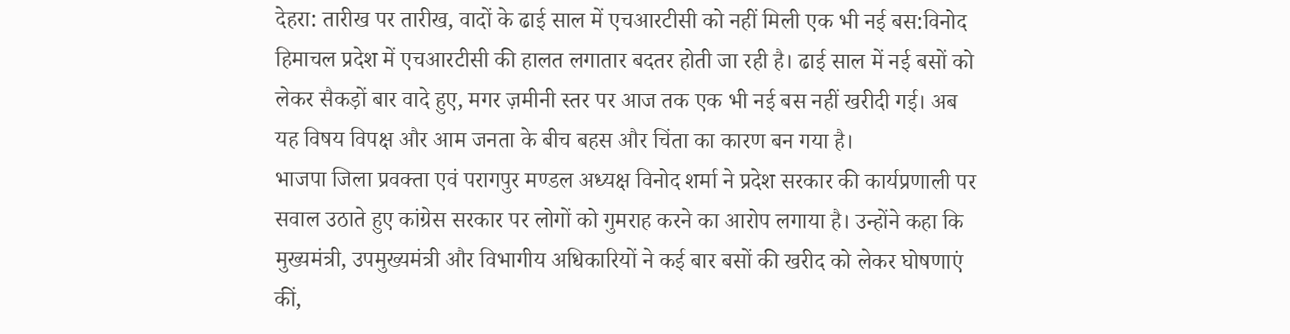देहरा: तारीख पर तारीख, वादों के ढाई साल में एचआरटीसी को नहीं मिली एक भी नई बस:विनोद
हिमाचल प्रदेश में एचआरटीसी की हालत लगातार बदतर होती जा रही है। ढाई साल में नई बसों को लेकर सैकड़ों बार वादे हुए, मगर ज़मीनी स्तर पर आज तक एक भी नई बस नहीं खरीदी गई। अब यह विषय विपक्ष और आम जनता के बीच बहस और चिंता का कारण बन गया है।
भाजपा जिला प्रवक्ता एवं परागपुर मण्डल अध्यक्ष विनोद शर्मा ने प्रदेश सरकार की कार्यप्रणाली पर सवाल उठाते हुए कांग्रेस सरकार पर लोगों को गुमराह करने का आरोप लगाया है। उन्होंने कहा कि मुख्यमंत्री, उपमुख्यमंत्री और विभागीय अधिकारियों ने कई बार बसों की खरीद को लेकर घोषणाएं कीं,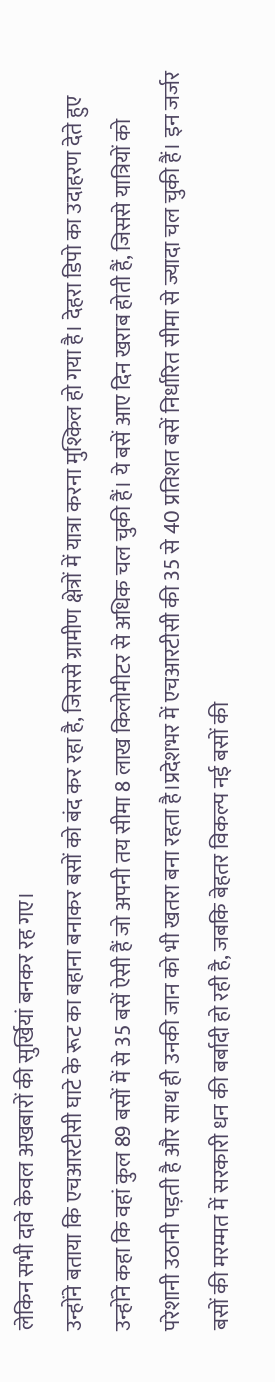लेकिन सभी दावे केवल अखबारों की सुर्खियां बनकर रह गए।
उन्होंने बताया कि एचआरटीसी घाटे के रूट का बहाना बनाकर बसों को बंद कर रहा है, जिससे ग्रामीण क्षेत्रों में यात्रा करना मुश्किल हो गया है। देहरा डिपो का उदाहरण देते हुए उन्होंने कहा कि वहां कुल 89 बसों में से 35 बसें ऐसी हैं जो अपनी तय सीमा 8 लाख किलोमीटर से अधिक चल चुकी हैं। ये बसें आए दिन खराब होती हैं, जिससे यात्रियों को परेशानी उठानी पड़ती है और साथ ही उनकी जान को भी खतरा बना रहता है।प्रदेशभर में एचआरटीसी की 35 से 40 प्रतिशत बसें निर्धारित सीमा से ज्यादा चल चुकी हैं। इन जर्जर बसों की मरम्मत में सरकारी धन की बर्बादी हो रही है, जबकि बेहतर विकल्प नई बसों की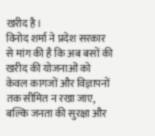खरीद है।
विनोद शर्मा ने प्रदेश सरकार से मांग की है कि अब बसों की खरीद की योजनाओं को केवल कागजों और विज्ञापनों तक सीमित न रखा जाए, बल्कि जनता की सुरक्षा और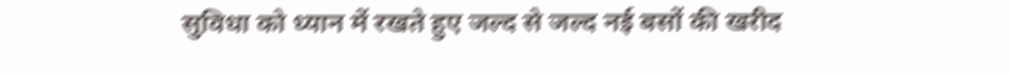सुविधा को ध्यान में रखते हुए जल्द से जल्द नई बसों की खरीद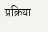प्रक्रिया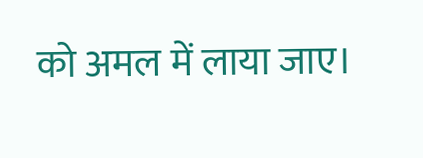को अमल में लाया जाए।